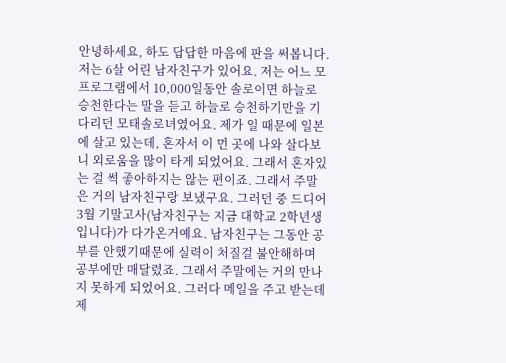안녕하세요, 하도 답답한 마음에 판을 써봅니다. 저는 6살 어린 남자친구가 있어요. 저는 어느 모 프로그램에서 10,000일동안 솔로이면 하늘로 승천한다는 말을 듣고 하늘로 승천하기만을 기다리던 모태솔로녀였어요. 제가 일 때문에 일본에 살고 있는데, 혼자서 이 먼 곳에 나와 살다보니 외로움을 많이 타게 되었어요. 그래서 혼자있는 걸 썩 좋아하지는 않는 편이죠. 그래서 주말은 거의 남자친구랑 보냈구요. 그러던 중 드디어 3월 기말고사(남자친구는 지금 대학교 2학년생입니다)가 다가온거예요. 남자친구는 그동안 공부를 안했기때문에 실력이 처질걸 불안해하며 공부에만 매달렸죠. 그래서 주말에는 거의 만나지 못하게 되었어요. 그러다 메일을 주고 받는데 제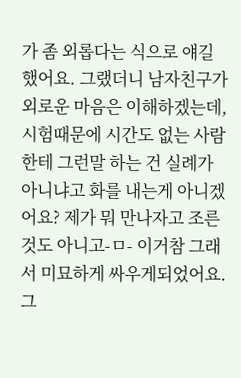가 좀 외롭다는 식으로 얘길 했어요. 그랬더니 남자친구가 외로운 마음은 이해하겠는데, 시험때문에 시간도 없는 사람한테 그런말 하는 건 실례가 아니냐고 화를 내는게 아니겠어요? 제가 뭐 만나자고 조른것도 아니고-ㅁ- 이거참 그래서 미묘하게 싸우게되었어요. 그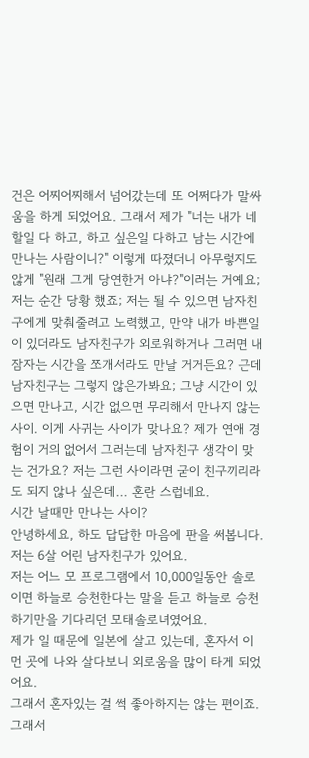건은 어찌어찌해서 넘어갔는데 또 어쩌다가 말싸움을 하게 되었어요. 그래서 제가 "너는 내가 네 할일 다 하고, 하고 싶은일 다하고 남는 시간에 만나는 사람이니?" 이렇게 따졌더니 아무렇지도 않게 "원래 그게 당연한거 아냐?"이러는 거예요; 저는 순간 당황 했죠; 저는 될 수 있으면 남자친구에게 맞춰줄려고 노력했고, 만약 내가 바쁜일이 있더라도 남자친구가 외로워하거나 그러면 내 잠자는 시간을 쪼개서라도 만날 거거든요? 근데 남자친구는 그렇지 않은가봐요; 그냥 시간이 있으면 만나고, 시간 없으면 무리해서 만나지 않는 사이. 이게 사귀는 사이가 맞나요? 제가 연애 경험이 거의 없어서 그러는데 남자친구 생각이 맞는 건가요? 저는 그런 사이라면 굳이 친구끼리라도 되지 않나 싶은데... 혼란 스럽네요.
시간 날때만 만나는 사이?
안녕하세요, 하도 답답한 마음에 판을 써봅니다.
저는 6살 어린 남자친구가 있어요.
저는 어느 모 프로그램에서 10,000일동안 솔로이면 하늘로 승천한다는 말을 듣고 하늘로 승천하기만을 기다리던 모태솔로녀였어요.
제가 일 때문에 일본에 살고 있는데, 혼자서 이 먼 곳에 나와 살다보니 외로움을 많이 타게 되었어요.
그래서 혼자있는 걸 썩 좋아하지는 않는 편이죠.
그래서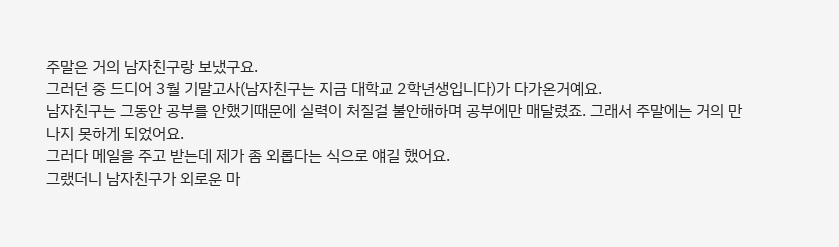주말은 거의 남자친구랑 보냈구요.
그러던 중 드디어 3월 기말고사(남자친구는 지금 대학교 2학년생입니다)가 다가온거예요.
남자친구는 그동안 공부를 안했기때문에 실력이 처질걸 불안해하며 공부에만 매달렸죠. 그래서 주말에는 거의 만나지 못하게 되었어요.
그러다 메일을 주고 받는데 제가 좀 외롭다는 식으로 얘길 했어요.
그랬더니 남자친구가 외로운 마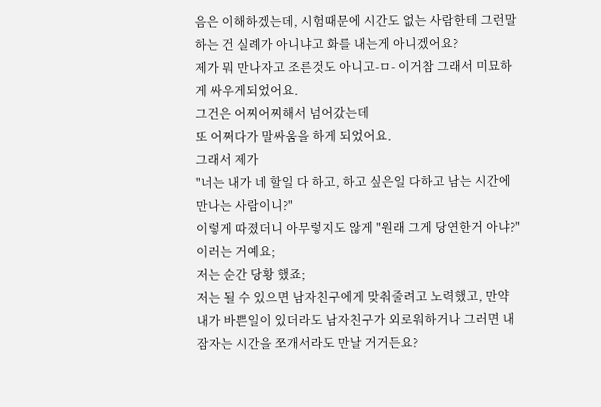음은 이해하겠는데, 시험때문에 시간도 없는 사람한테 그런말 하는 건 실례가 아니냐고 화를 내는게 아니겠어요?
제가 뭐 만나자고 조른것도 아니고-ㅁ- 이거참 그래서 미묘하게 싸우게되었어요.
그건은 어찌어찌해서 넘어갔는데
또 어쩌다가 말싸움을 하게 되었어요.
그래서 제가
"너는 내가 네 할일 다 하고, 하고 싶은일 다하고 남는 시간에 만나는 사람이니?"
이렇게 따졌더니 아무렇지도 않게 "원래 그게 당연한거 아냐?"이러는 거예요;
저는 순간 당황 했죠;
저는 될 수 있으면 남자친구에게 맞춰줄려고 노력했고, 만약 내가 바쁜일이 있더라도 남자친구가 외로워하거나 그러면 내 잠자는 시간을 쪼개서라도 만날 거거든요?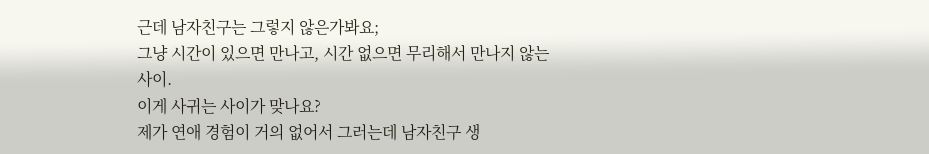근데 남자친구는 그렇지 않은가봐요;
그냥 시간이 있으면 만나고, 시간 없으면 무리해서 만나지 않는 사이.
이게 사귀는 사이가 맞나요?
제가 연애 경험이 거의 없어서 그러는데 남자친구 생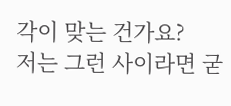각이 맞는 건가요?
저는 그런 사이라면 굳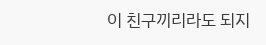이 친구끼리라도 되지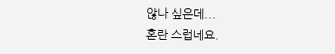않나 싶은데...
혼란 스럽네요.